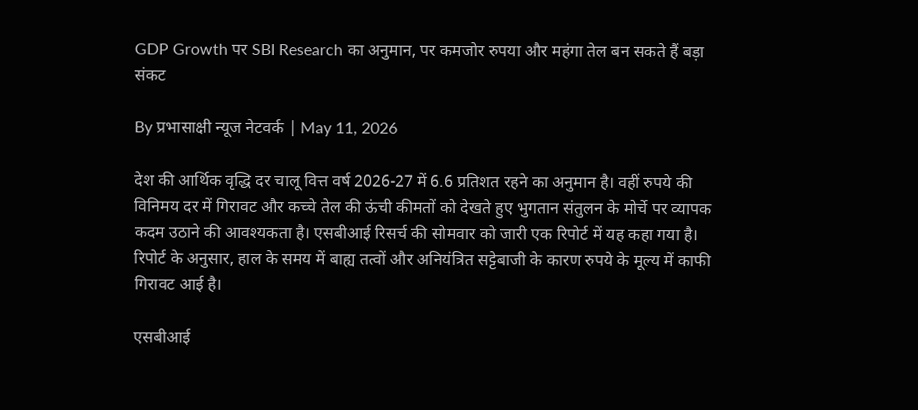GDP Growth पर SBI Research का अनुमान, पर कमजोर रुपया और महंगा तेल बन सकते हैं बड़ा संकट

By प्रभासाक्षी न्यूज नेटवर्क | May 11, 2026

देश की आर्थिक वृद्धि दर चालू वित्त वर्ष 2026-27 में 6.6 प्रतिशत रहने का अनुमान है। वहीं रुपये की विनिमय दर में गिरावट और कच्चे तेल की ऊंची कीमतों को देखते हुए भुगतान संतुलन के मोर्चे पर व्यापक कदम उठाने की आवश्यकता है। एसबीआई रिसर्च की सोमवार को जारी एक रिपोर्ट में यह कहा गया है। रिपोर्ट के अनुसार, हाल के समय में बाह्य तत्वों और अनियंत्रित सट्टेबाजी के कारण रुपये के मूल्य में काफी गिरावट आई है।

एसबीआई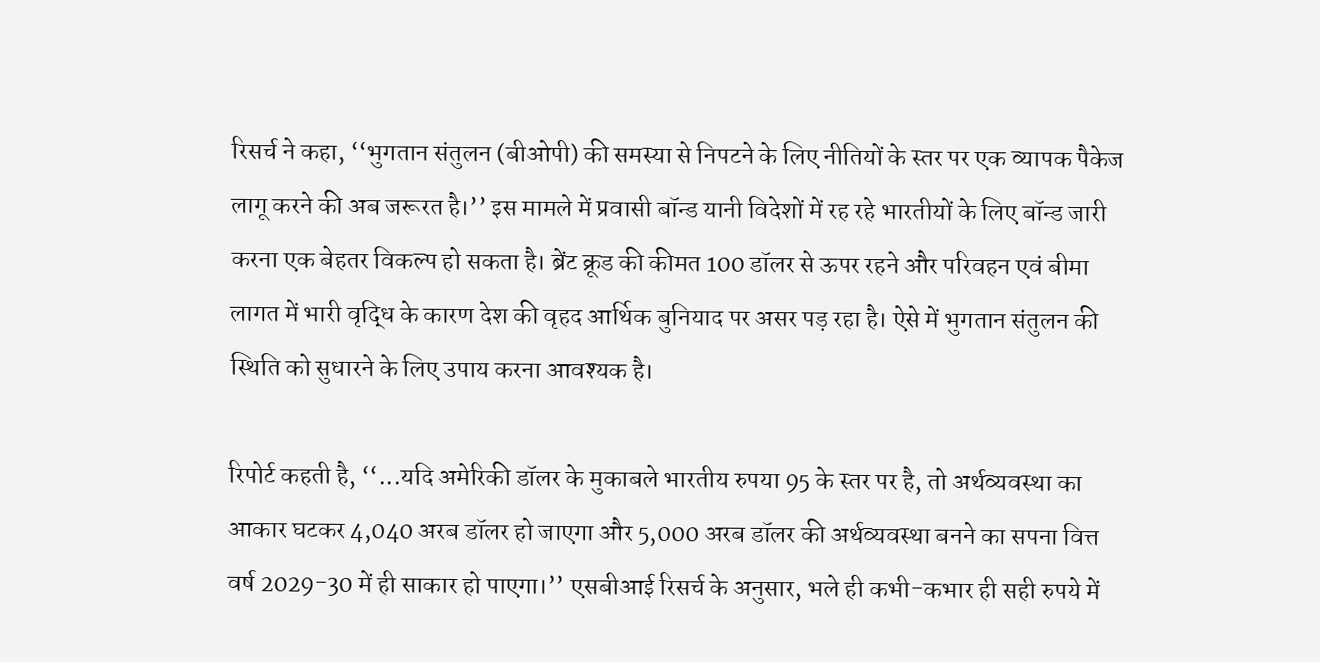रिसर्च ने कहा, ‘‘भुगतान संतुलन (बीओपी) की समस्या से निपटने के लिए नीतियों के स्तर पर एक व्यापक पैकेज लागू करने की अब जरूरत है।’’ इस मामले में प्रवासी बॉन्ड यानी विदेशों में रह रहे भारतीयों के लिए बॉन्ड जारी करना एक बेहतर विकल्प हो सकता है। ब्रेंट क्रूड की कीमत 100 डॉलर से ऊपर रहने और परिवहन एवं बीमा लागत में भारी वृद्धि के कारण देश की वृहद आर्थिक बुनियाद पर असर पड़ रहा है। ऐसे में भुगतान संतुलन की स्थिति को सुधारने के लिए उपाय करना आवश्यक है।

रिपोर्ट कहती है, ‘‘...यदि अमेरिकी डॉलर के मुकाबले भारतीय रुपया 95 के स्तर पर है, तो अर्थव्यवस्था का आकार घटकर 4,040 अरब डॉलर हो जाएगा और 5,000 अरब डॉलर की अर्थव्यवस्था बनने का सपना वित्त वर्ष 2029-30 में ही साकार हो पाएगा।’’ एसबीआई रिसर्च के अनुसार, भले ही कभी-कभार ही सही रुपये में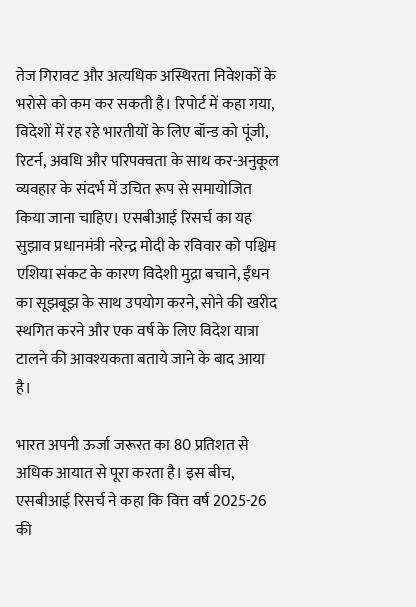तेज गिरावट और अत्यधिक अस्थिरता निवेशकों के भरोसे को कम कर सकती है। रिपोर्ट में कहा गया, विदेशों में रह रहे भारतीयों के लिए बॉन्ड को पूंजी, रिटर्न, अवधि और परिपक्वता के साथ कर-अनुकूल व्यवहार के संदर्भ में उचित रूप से समायोजित किया जाना चाहिए। एसबीआई रिसर्च का यह सुझाव प्रधानमंत्री नरेन्द्र मोदी के रविवार को पश्चिम एशिया संकट के कारण विदेशी मुद्रा बचाने, ईंधन का सूझबूझ के साथ उपयोग करने, सोने की खरीद स्थगित करने और एक वर्ष के लिए विदेश यात्रा टालने की आवश्यकता बताये जाने के बाद आया है।

भारत अपनी ऊर्जा जरूरत का 80 प्रतिशत से अधिक आयात से पूरा करता है। इस बीच, एसबीआई रिसर्च ने कहा कि वित्त वर्ष 2025-26 की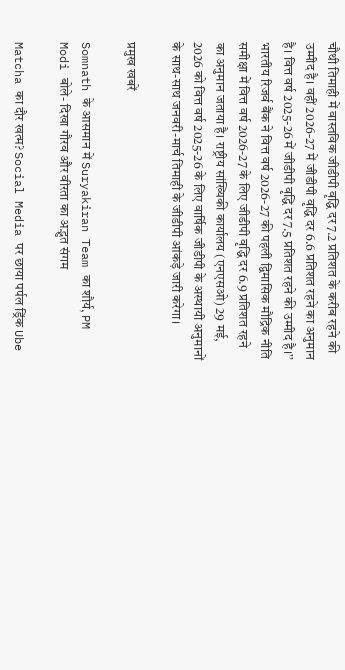चौथी तिमाही में वास्तविक जीडीपी वृद्धि दर 7.2 प्रतिशत के करीब रहने की उम्मीद है। वहीं 2026-27 में जीडीपी वृद्धि दर 6.6 प्रतिशत रहने का अनुमान है। वित्त वर्ष 2025-26 में जीडीपी वृद्धि दर 7.5 प्रतिशत रहने की उम्मीद है।’’ भारतीय रिजर्व बैंक ने वित्त वर्ष 2026-27 की पहली द्विमासिक मौद्रिक नीति समीक्षा में वित्त वर्ष 2026-27 के लिए जीडीपी वृद्धि दर 6.9 प्रतिशत रहने का अनुमान जताया है। राष्ट्रीय सांख्यिकी कार्यालय (एनएसओ) 29 मई, 2026 को वित्त वर्ष 2025-26 के लिए वार्षिक जीडीपी के अस्थायी अनुमानों के साथ-साथ जनवरी-मार्च तिमाही के जीडीपी आंकड़े जारी करेगा।

प्रमुख खबरें

Somnath के आसमान में Suryakiran Team का शौर्य, PM Modi बोले- दिखा गौरव और वीरता का अद्भुत संगम

Matcha का दौर खत्म? Social Media पर छाया पर्पल ड्रिंक Ube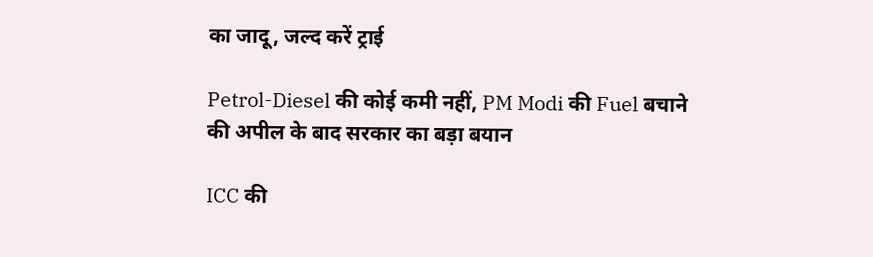का जादू, जल्द करें ट्राई

Petrol-Diesel की कोई कमी नहीं, PM Modi की Fuel बचाने की अपील के बाद सरकार का बड़ा बयान

ICC की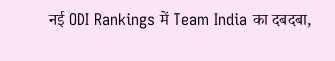नई ODI Rankings में Team India का दबदबा,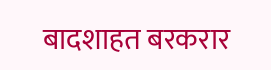बादशाहत बरकरार